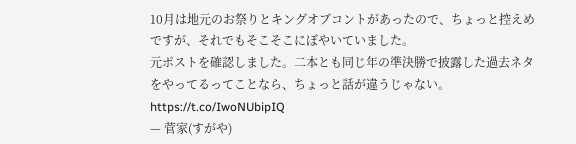10月は地元のお祭りとキングオブコントがあったので、ちょっと控えめですが、それでもそこそこにぼやいていました。
元ポストを確認しました。二本とも同じ年の準決勝で披露した過去ネタをやってるってことなら、ちょっと話が違うじゃない。 https://t.co/IwoNUbipIQ
— 菅家(すがや)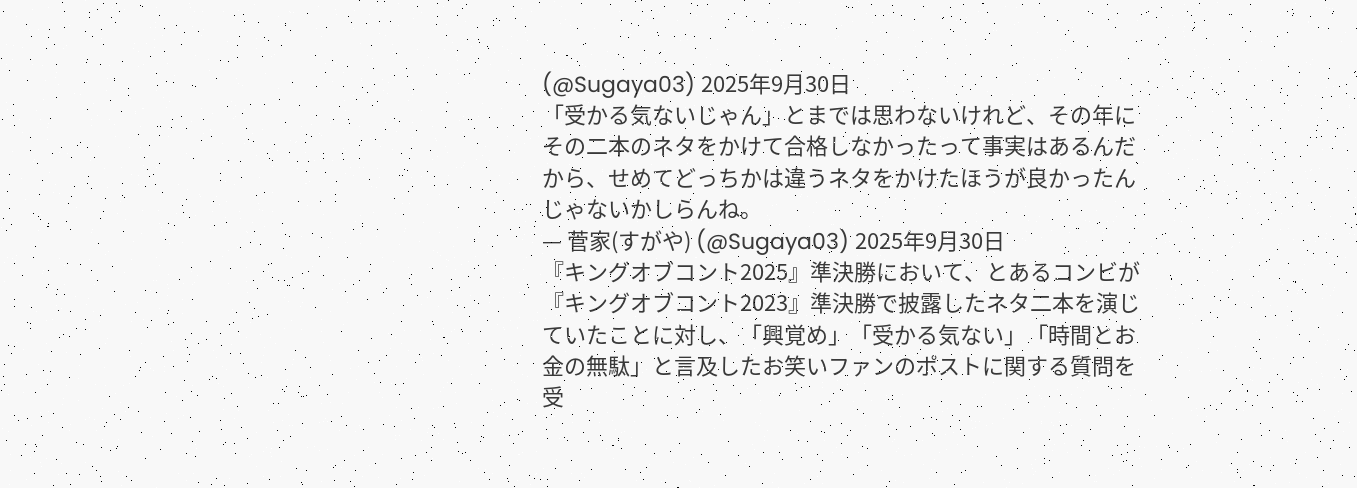(@Sugaya03) 2025年9月30日
「受かる気ないじゃん」とまでは思わないけれど、その年にその二本のネタをかけて合格しなかったって事実はあるんだから、せめてどっちかは違うネタをかけたほうが良かったんじゃないかしらんね。
— 菅家(すがや) (@Sugaya03) 2025年9月30日
『キングオブコント2025』準決勝において、とあるコンビが『キングオブコント2023』準決勝で披露したネタ二本を演じていたことに対し、「興覚め」「受かる気ない」「時間とお金の無駄」と言及したお笑いファンのポストに関する質問を受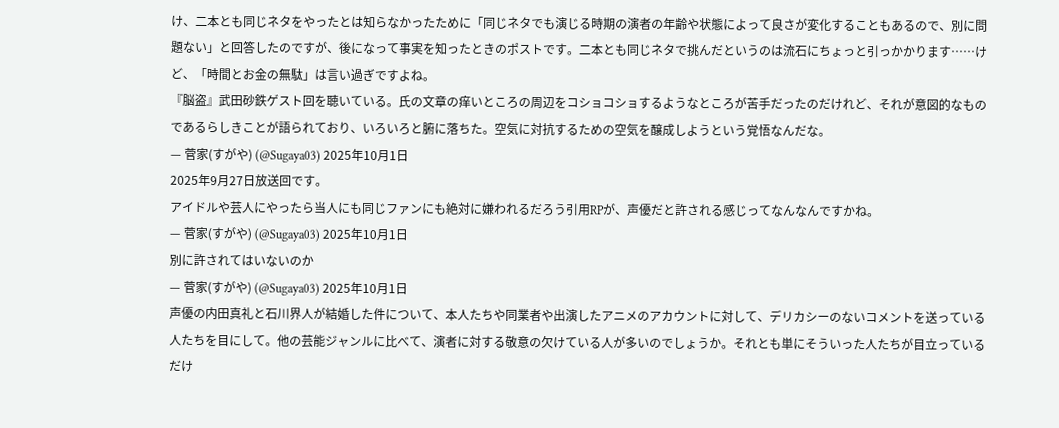け、二本とも同じネタをやったとは知らなかったために「同じネタでも演じる時期の演者の年齢や状態によって良さが変化することもあるので、別に問題ない」と回答したのですが、後になって事実を知ったときのポストです。二本とも同じネタで挑んだというのは流石にちょっと引っかかります……けど、「時間とお金の無駄」は言い過ぎですよね。
『脳盗』武田砂鉄ゲスト回を聴いている。氏の文章の痒いところの周辺をコショコショするようなところが苦手だったのだけれど、それが意図的なものであるらしきことが語られており、いろいろと腑に落ちた。空気に対抗するための空気を醸成しようという覚悟なんだな。
— 菅家(すがや) (@Sugaya03) 2025年10月1日
2025年9月27日放送回です。
アイドルや芸人にやったら当人にも同じファンにも絶対に嫌われるだろう引用RPが、声優だと許される感じってなんなんですかね。
— 菅家(すがや) (@Sugaya03) 2025年10月1日
別に許されてはいないのか
— 菅家(すがや) (@Sugaya03) 2025年10月1日
声優の内田真礼と石川界人が結婚した件について、本人たちや同業者や出演したアニメのアカウントに対して、デリカシーのないコメントを送っている人たちを目にして。他の芸能ジャンルに比べて、演者に対する敬意の欠けている人が多いのでしょうか。それとも単にそういった人たちが目立っているだけ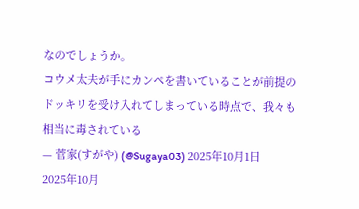なのでしょうか。
コウメ太夫が手にカンペを書いていることが前提のドッキリを受け入れてしまっている時点で、我々も相当に毒されている
— 菅家(すがや) (@Sugaya03) 2025年10月1日
2025年10月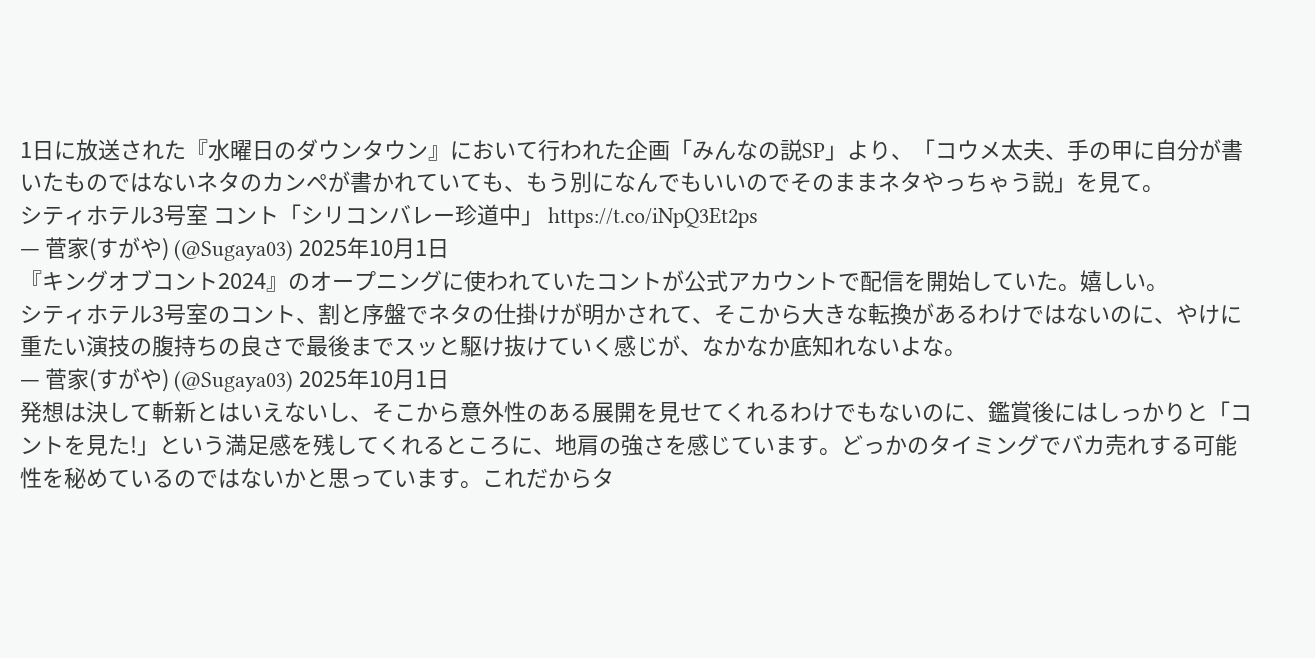1日に放送された『水曜日のダウンタウン』において行われた企画「みんなの説SP」より、「コウメ太夫、手の甲に自分が書いたものではないネタのカンペが書かれていても、もう別になんでもいいのでそのままネタやっちゃう説」を見て。
シティホテル3号室 コント「シリコンバレー珍道中」 https://t.co/iNpQ3Et2ps
— 菅家(すがや) (@Sugaya03) 2025年10月1日
『キングオブコント2024』のオープニングに使われていたコントが公式アカウントで配信を開始していた。嬉しい。
シティホテル3号室のコント、割と序盤でネタの仕掛けが明かされて、そこから大きな転換があるわけではないのに、やけに重たい演技の腹持ちの良さで最後までスッと駆け抜けていく感じが、なかなか底知れないよな。
— 菅家(すがや) (@Sugaya03) 2025年10月1日
発想は決して斬新とはいえないし、そこから意外性のある展開を見せてくれるわけでもないのに、鑑賞後にはしっかりと「コントを見た!」という満足感を残してくれるところに、地肩の強さを感じています。どっかのタイミングでバカ売れする可能性を秘めているのではないかと思っています。これだからタ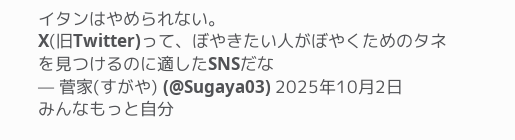イタンはやめられない。
X(旧Twitter)って、ぼやきたい人がぼやくためのタネを見つけるのに適したSNSだな
— 菅家(すがや) (@Sugaya03) 2025年10月2日
みんなもっと自分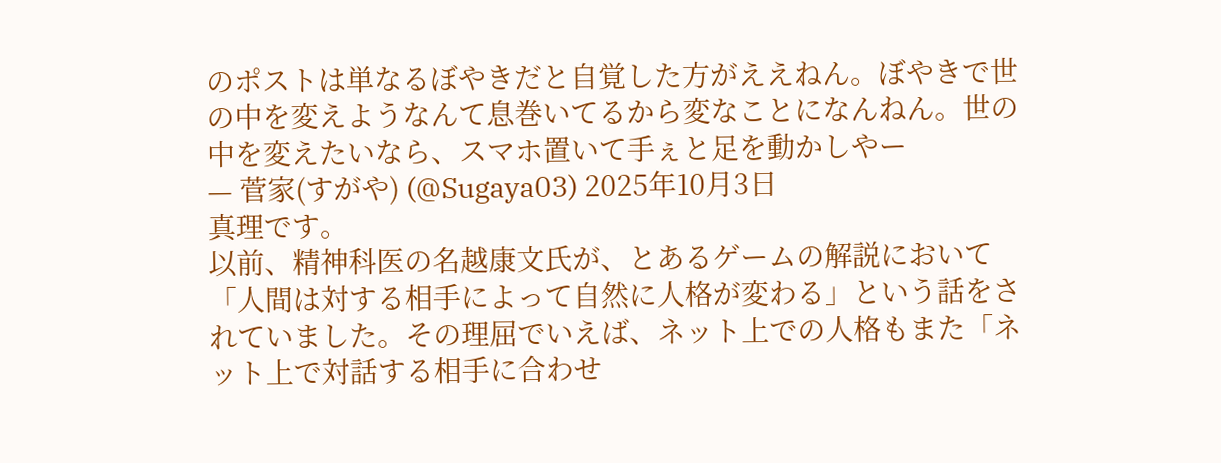のポストは単なるぼやきだと自覚した方がええねん。ぼやきで世の中を変えようなんて息巻いてるから変なことになんねん。世の中を変えたいなら、スマホ置いて手ぇと足を動かしやー
— 菅家(すがや) (@Sugaya03) 2025年10月3日
真理です。
以前、精神科医の名越康文氏が、とあるゲームの解説において「人間は対する相手によって自然に人格が変わる」という話をされていました。その理屈でいえば、ネット上での人格もまた「ネット上で対話する相手に合わせ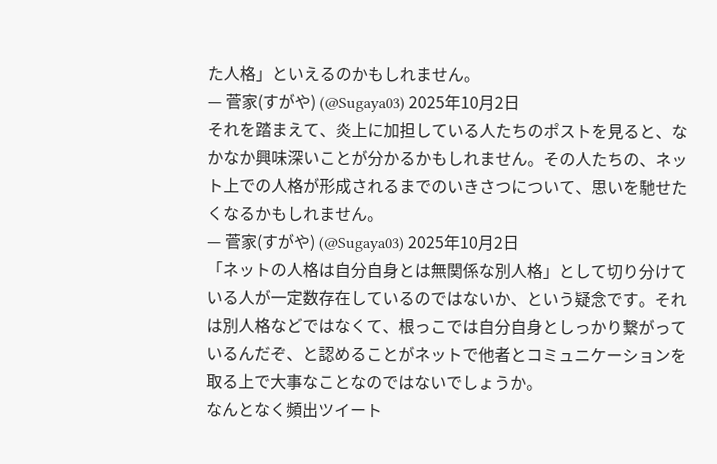た人格」といえるのかもしれません。
— 菅家(すがや) (@Sugaya03) 2025年10月2日
それを踏まえて、炎上に加担している人たちのポストを見ると、なかなか興味深いことが分かるかもしれません。その人たちの、ネット上での人格が形成されるまでのいきさつについて、思いを馳せたくなるかもしれません。
— 菅家(すがや) (@Sugaya03) 2025年10月2日
「ネットの人格は自分自身とは無関係な別人格」として切り分けている人が一定数存在しているのではないか、という疑念です。それは別人格などではなくて、根っこでは自分自身としっかり繋がっているんだぞ、と認めることがネットで他者とコミュニケーションを取る上で大事なことなのではないでしょうか。
なんとなく頻出ツイート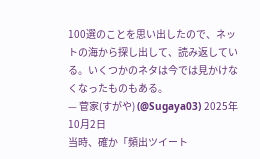100選のことを思い出したので、ネットの海から探し出して、読み返している。いくつかのネタは今では見かけなくなったものもある。
— 菅家(すがや) (@Sugaya03) 2025年10月2日
当時、確か「頻出ツイート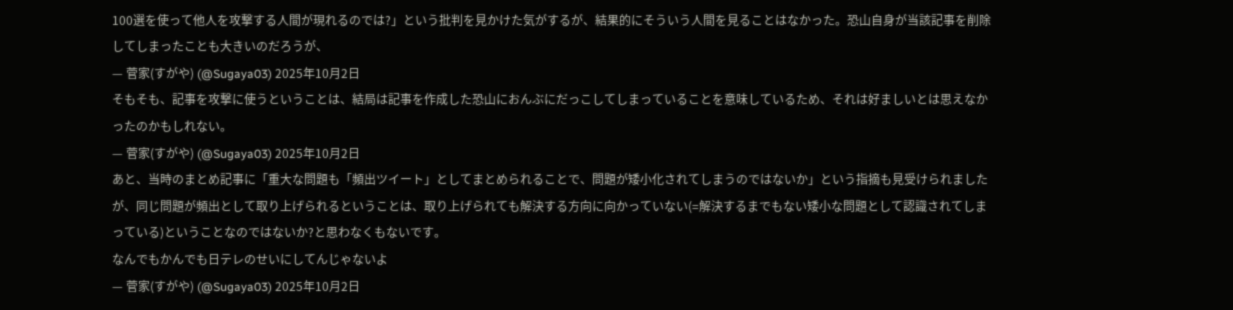100選を使って他人を攻撃する人間が現れるのでは?」という批判を見かけた気がするが、結果的にそういう人間を見ることはなかった。恐山自身が当該記事を削除してしまったことも大きいのだろうが、
— 菅家(すがや) (@Sugaya03) 2025年10月2日
そもそも、記事を攻撃に使うということは、結局は記事を作成した恐山におんぶにだっこしてしまっていることを意味しているため、それは好ましいとは思えなかったのかもしれない。
— 菅家(すがや) (@Sugaya03) 2025年10月2日
あと、当時のまとめ記事に「重大な問題も「頻出ツイート」としてまとめられることで、問題が矮小化されてしまうのではないか」という指摘も見受けられましたが、同じ問題が頻出として取り上げられるということは、取り上げられても解決する方向に向かっていない(=解決するまでもない矮小な問題として認識されてしまっている)ということなのではないか?と思わなくもないです。
なんでもかんでも日テレのせいにしてんじゃないよ
— 菅家(すがや) (@Sugaya03) 2025年10月2日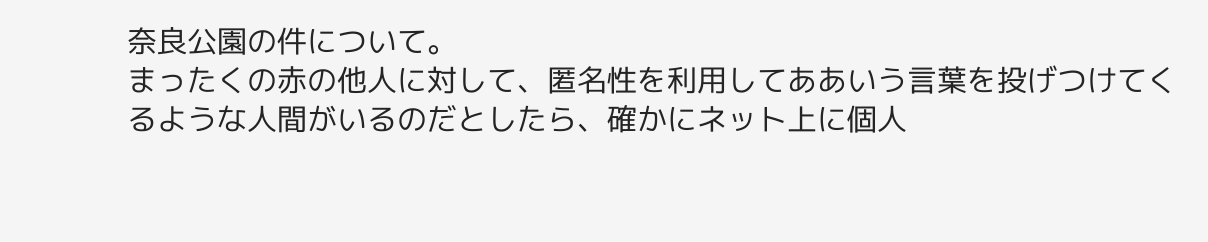奈良公園の件について。
まったくの赤の他人に対して、匿名性を利用してああいう言葉を投げつけてくるような人間がいるのだとしたら、確かにネット上に個人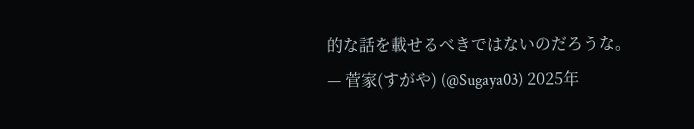的な話を載せるべきではないのだろうな。
— 菅家(すがや) (@Sugaya03) 2025年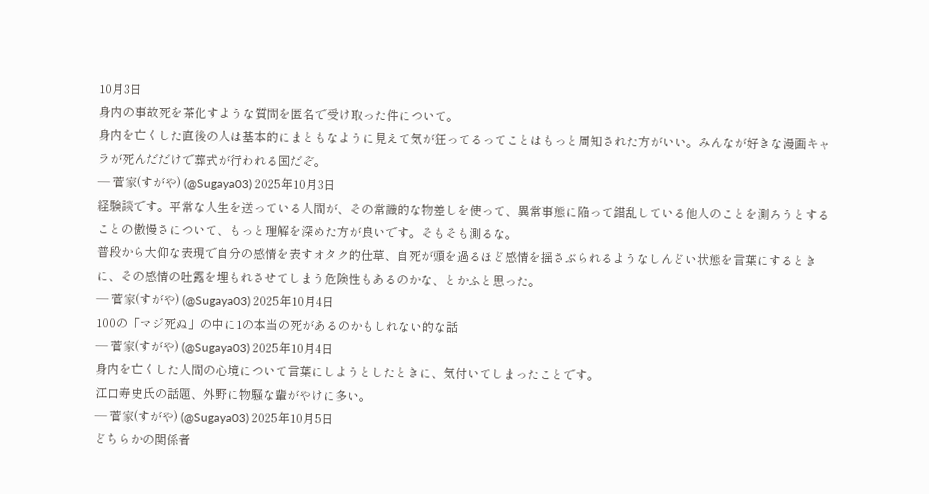10月3日
身内の事故死を茶化すような質問を匿名で受け取った件について。
身内を亡くした直後の人は基本的にまともなように見えて気が狂ってるってことはもっと周知された方がいい。みんなが好きな漫画キャラが死んだだけで葬式が行われる国だぞ。
— 菅家(すがや) (@Sugaya03) 2025年10月3日
経験談です。平常な人生を送っている人間が、その常識的な物差しを使って、異常事態に陥って錯乱している他人のことを測ろうとすることの傲慢さについて、もっと理解を深めた方が良いです。そもそも測るな。
普段から大仰な表現で自分の感情を表すオタク的仕草、自死が頭を過るほど感情を揺さぶられるようなしんどい状態を言葉にするときに、その感情の吐露を埋もれさせてしまう危険性もあるのかな、とかふと思った。
— 菅家(すがや) (@Sugaya03) 2025年10月4日
100の「マジ死ぬ」の中に1の本当の死があるのかもしれない的な話
— 菅家(すがや) (@Sugaya03) 2025年10月4日
身内を亡くした人間の心境について言葉にしようとしたときに、気付いてしまったことです。
江口寿史氏の話題、外野に物騒な輩がやけに多い。
— 菅家(すがや) (@Sugaya03) 2025年10月5日
どちらかの関係者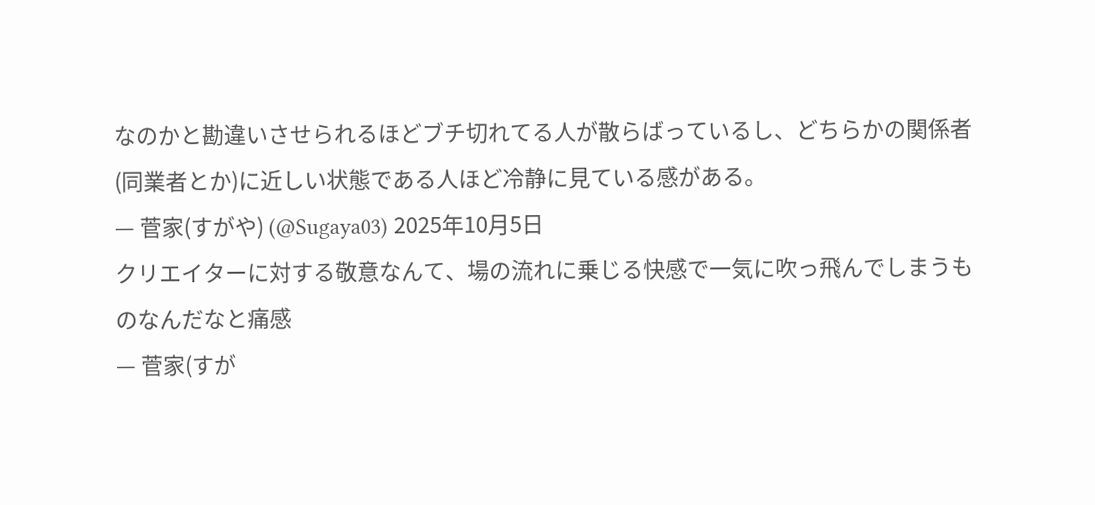なのかと勘違いさせられるほどブチ切れてる人が散らばっているし、どちらかの関係者(同業者とか)に近しい状態である人ほど冷静に見ている感がある。
— 菅家(すがや) (@Sugaya03) 2025年10月5日
クリエイターに対する敬意なんて、場の流れに乗じる快感で一気に吹っ飛んでしまうものなんだなと痛感
— 菅家(すが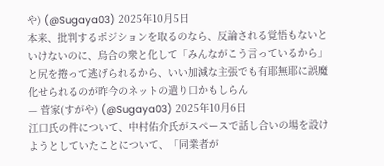や) (@Sugaya03) 2025年10月5日
本来、批判するポジションを取るのなら、反論される覚悟もないといけないのに、烏合の衆と化して「みんながこう言っているから」と尻を捲って逃げられるから、いい加減な主張でも有耶無耶に誤魔化せられるのが昨今のネットの遣り口かもしらん
— 菅家(すがや) (@Sugaya03) 2025年10月6日
江口氏の件について、中村佑介氏がスペースで話し合いの場を設けようとしていたことについて、「同業者が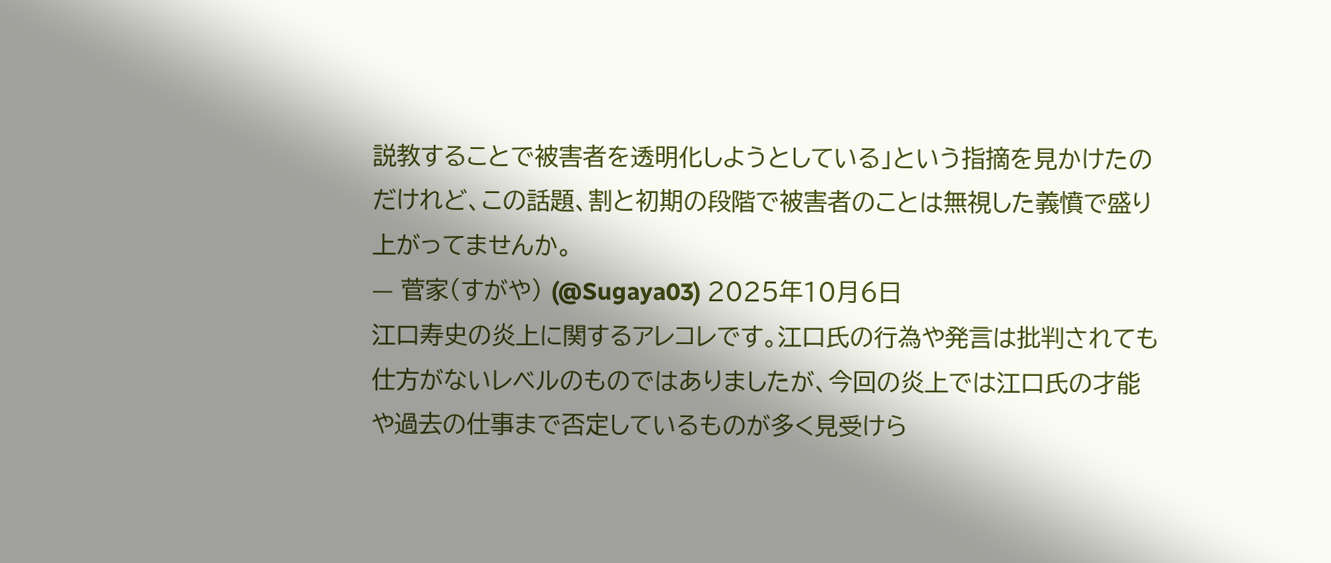説教することで被害者を透明化しようとしている」という指摘を見かけたのだけれど、この話題、割と初期の段階で被害者のことは無視した義憤で盛り上がってませんか。
— 菅家(すがや) (@Sugaya03) 2025年10月6日
江口寿史の炎上に関するアレコレです。江口氏の行為や発言は批判されても仕方がないレベルのものではありましたが、今回の炎上では江口氏の才能や過去の仕事まで否定しているものが多く見受けら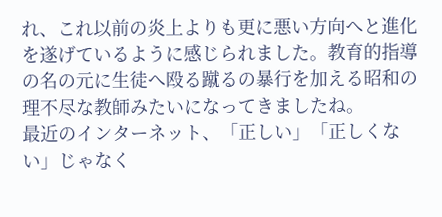れ、これ以前の炎上よりも更に悪い方向へと進化を遂げているように感じられました。教育的指導の名の元に生徒へ殴る蹴るの暴行を加える昭和の理不尽な教師みたいになってきましたね。
最近のインターネット、「正しい」「正しくない」じゃなく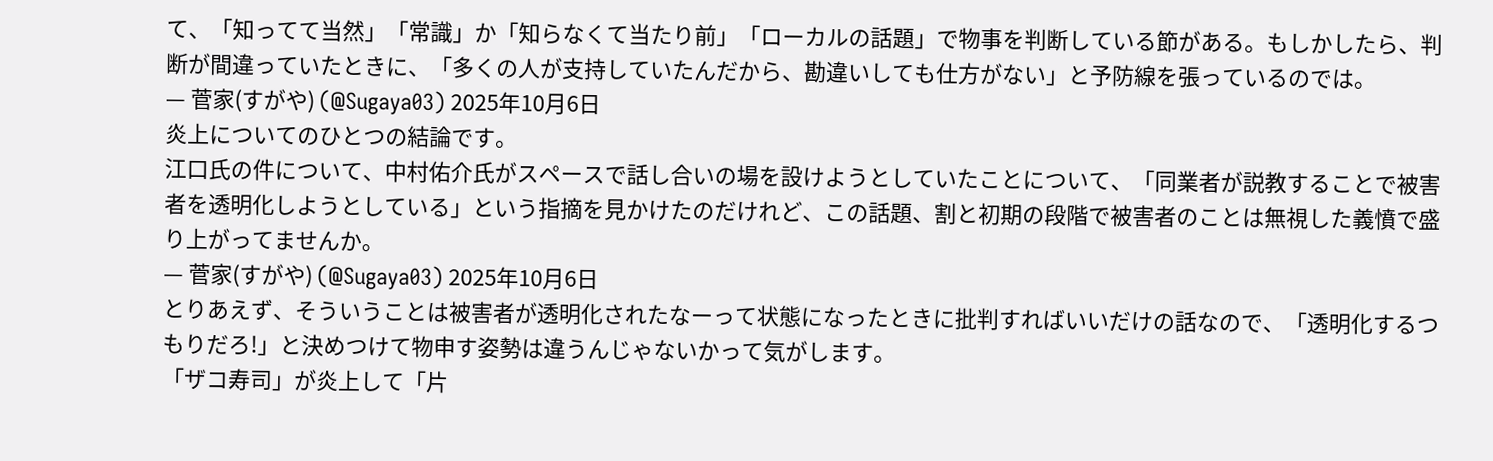て、「知ってて当然」「常識」か「知らなくて当たり前」「ローカルの話題」で物事を判断している節がある。もしかしたら、判断が間違っていたときに、「多くの人が支持していたんだから、勘違いしても仕方がない」と予防線を張っているのでは。
— 菅家(すがや) (@Sugaya03) 2025年10月6日
炎上についてのひとつの結論です。
江口氏の件について、中村佑介氏がスペースで話し合いの場を設けようとしていたことについて、「同業者が説教することで被害者を透明化しようとしている」という指摘を見かけたのだけれど、この話題、割と初期の段階で被害者のことは無視した義憤で盛り上がってませんか。
— 菅家(すがや) (@Sugaya03) 2025年10月6日
とりあえず、そういうことは被害者が透明化されたなーって状態になったときに批判すればいいだけの話なので、「透明化するつもりだろ!」と決めつけて物申す姿勢は違うんじゃないかって気がします。
「ザコ寿司」が炎上して「片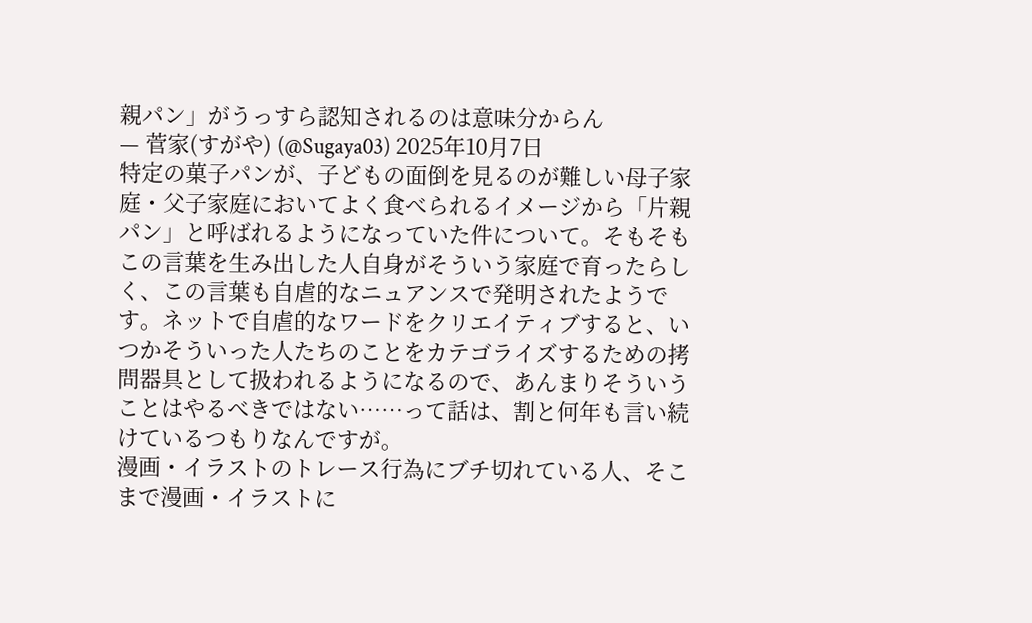親パン」がうっすら認知されるのは意味分からん
— 菅家(すがや) (@Sugaya03) 2025年10月7日
特定の菓子パンが、子どもの面倒を見るのが難しい母子家庭・父子家庭においてよく食べられるイメージから「片親パン」と呼ばれるようになっていた件について。そもそもこの言葉を生み出した人自身がそういう家庭で育ったらしく、この言葉も自虐的なニュアンスで発明されたようです。ネットで自虐的なワードをクリエイティブすると、いつかそういった人たちのことをカテゴライズするための拷問器具として扱われるようになるので、あんまりそういうことはやるべきではない……って話は、割と何年も言い続けているつもりなんですが。
漫画・イラストのトレース行為にブチ切れている人、そこまで漫画・イラストに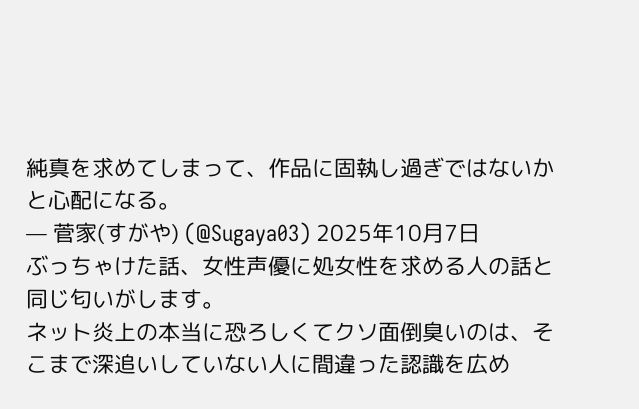純真を求めてしまって、作品に固執し過ぎではないかと心配になる。
— 菅家(すがや) (@Sugaya03) 2025年10月7日
ぶっちゃけた話、女性声優に処女性を求める人の話と同じ匂いがします。
ネット炎上の本当に恐ろしくてクソ面倒臭いのは、そこまで深追いしていない人に間違った認識を広め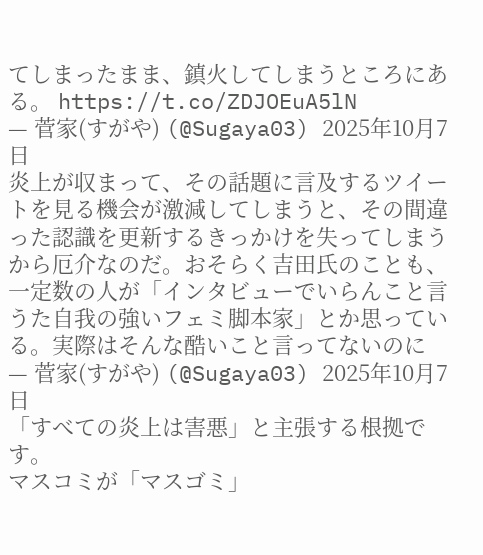てしまったまま、鎮火してしまうところにある。 https://t.co/ZDJOEuA5lN
— 菅家(すがや) (@Sugaya03) 2025年10月7日
炎上が収まって、その話題に言及するツイートを見る機会が激減してしまうと、その間違った認識を更新するきっかけを失ってしまうから厄介なのだ。おそらく吉田氏のことも、一定数の人が「インタビューでいらんこと言うた自我の強いフェミ脚本家」とか思っている。実際はそんな酷いこと言ってないのに
— 菅家(すがや) (@Sugaya03) 2025年10月7日
「すべての炎上は害悪」と主張する根拠です。
マスコミが「マスゴミ」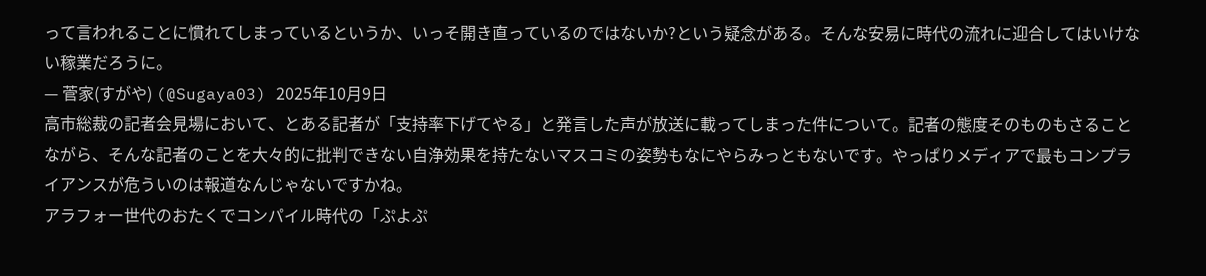って言われることに慣れてしまっているというか、いっそ開き直っているのではないか?という疑念がある。そんな安易に時代の流れに迎合してはいけない稼業だろうに。
— 菅家(すがや) (@Sugaya03) 2025年10月9日
高市総裁の記者会見場において、とある記者が「支持率下げてやる」と発言した声が放送に載ってしまった件について。記者の態度そのものもさることながら、そんな記者のことを大々的に批判できない自浄効果を持たないマスコミの姿勢もなにやらみっともないです。やっぱりメディアで最もコンプライアンスが危ういのは報道なんじゃないですかね。
アラフォー世代のおたくでコンパイル時代の「ぷよぷ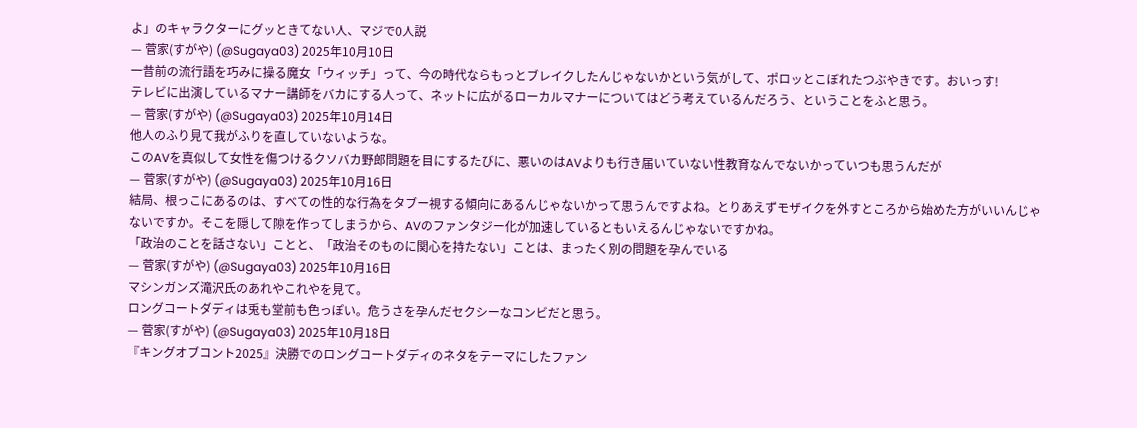よ」のキャラクターにグッときてない人、マジで0人説
— 菅家(すがや) (@Sugaya03) 2025年10月10日
一昔前の流行語を巧みに操る魔女「ウィッチ」って、今の時代ならもっとブレイクしたんじゃないかという気がして、ポロッとこぼれたつぶやきです。おいっす!
テレビに出演しているマナー講師をバカにする人って、ネットに広がるローカルマナーについてはどう考えているんだろう、ということをふと思う。
— 菅家(すがや) (@Sugaya03) 2025年10月14日
他人のふり見て我がふりを直していないような。
このAVを真似して女性を傷つけるクソバカ野郎問題を目にするたびに、悪いのはAVよりも行き届いていない性教育なんでないかっていつも思うんだが
— 菅家(すがや) (@Sugaya03) 2025年10月16日
結局、根っこにあるのは、すべての性的な行為をタブー視する傾向にあるんじゃないかって思うんですよね。とりあえずモザイクを外すところから始めた方がいいんじゃないですか。そこを隠して隙を作ってしまうから、AVのファンタジー化が加速しているともいえるんじゃないですかね。
「政治のことを話さない」ことと、「政治そのものに関心を持たない」ことは、まったく別の問題を孕んでいる
— 菅家(すがや) (@Sugaya03) 2025年10月16日
マシンガンズ滝沢氏のあれやこれやを見て。
ロングコートダディは兎も堂前も色っぽい。危うさを孕んだセクシーなコンビだと思う。
— 菅家(すがや) (@Sugaya03) 2025年10月18日
『キングオブコント2025』決勝でのロングコートダディのネタをテーマにしたファン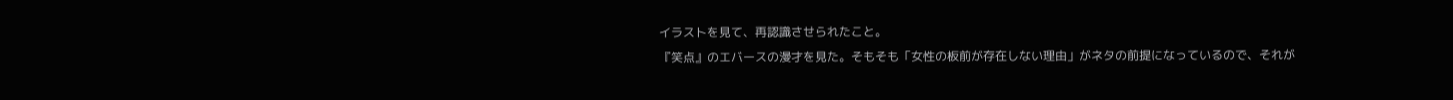イラストを見て、再認識させられたこと。
『笑点』のエバースの漫才を見た。そもそも「女性の板前が存在しない理由」がネタの前提になっているので、それが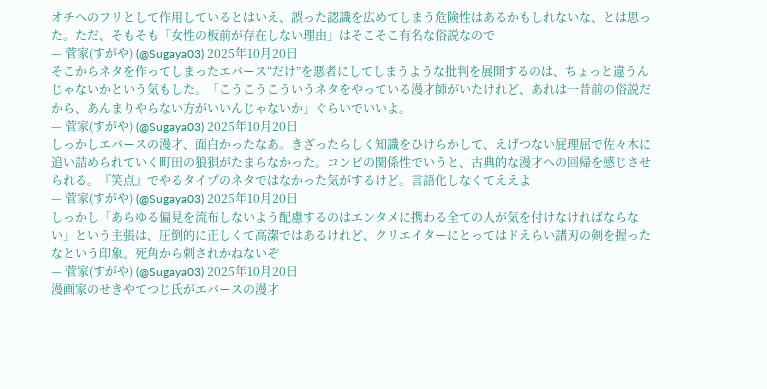オチへのフリとして作用しているとはいえ、誤った認識を広めてしまう危険性はあるかもしれないな、とは思った。ただ、そもそも「女性の板前が存在しない理由」はそこそこ有名な俗説なので
— 菅家(すがや) (@Sugaya03) 2025年10月20日
そこからネタを作ってしまったエバース“だけ”を悪者にしてしまうような批判を展開するのは、ちょっと違うんじゃないかという気もした。「こうこうこういうネタをやっている漫才師がいたけれど、あれは一昔前の俗説だから、あんまりやらない方がいいんじゃないか」ぐらいでいいよ。
— 菅家(すがや) (@Sugaya03) 2025年10月20日
しっかしエバースの漫才、面白かったなあ。きざったらしく知識をひけらかして、えげつない屁理屈で佐々木に追い詰められていく町田の狼狽がたまらなかった。コンビの関係性でいうと、古典的な漫才への回帰を感じさせられる。『笑点』でやるタイプのネタではなかった気がするけど。言語化しなくてええよ
— 菅家(すがや) (@Sugaya03) 2025年10月20日
しっかし「あらゆる偏見を流布しないよう配慮するのはエンタメに携わる全ての人が気を付けなければならない」という主張は、圧倒的に正しくて高潔ではあるけれど、クリエイターにとってはドえらい諸刃の剣を握ったなという印象。死角から刺されかねないぞ
— 菅家(すがや) (@Sugaya03) 2025年10月20日
漫画家のせきやてつじ氏がエバースの漫才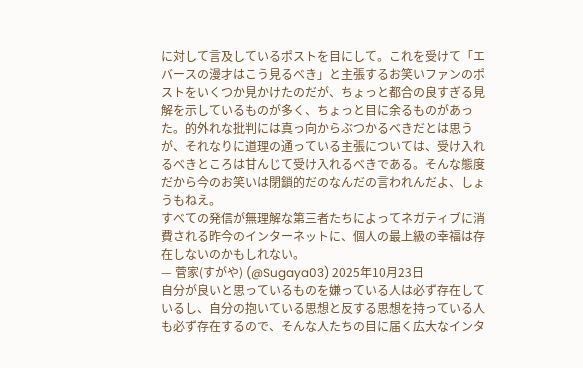に対して言及しているポストを目にして。これを受けて「エバースの漫才はこう見るべき」と主張するお笑いファンのポストをいくつか見かけたのだが、ちょっと都合の良すぎる見解を示しているものが多く、ちょっと目に余るものがあった。的外れな批判には真っ向からぶつかるべきだとは思うが、それなりに道理の通っている主張については、受け入れるべきところは甘んじて受け入れるべきである。そんな態度だから今のお笑いは閉鎖的だのなんだの言われんだよ、しょうもねえ。
すべての発信が無理解な第三者たちによってネガティブに消費される昨今のインターネットに、個人の最上級の幸福は存在しないのかもしれない。
— 菅家(すがや) (@Sugaya03) 2025年10月23日
自分が良いと思っているものを嫌っている人は必ず存在しているし、自分の抱いている思想と反する思想を持っている人も必ず存在するので、そんな人たちの目に届く広大なインタ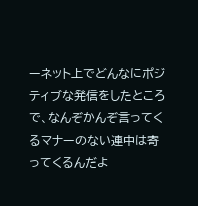ーネット上でどんなにポジティブな発信をしたところで、なんぞかんぞ言ってくるマナーのない連中は寄ってくるんだよ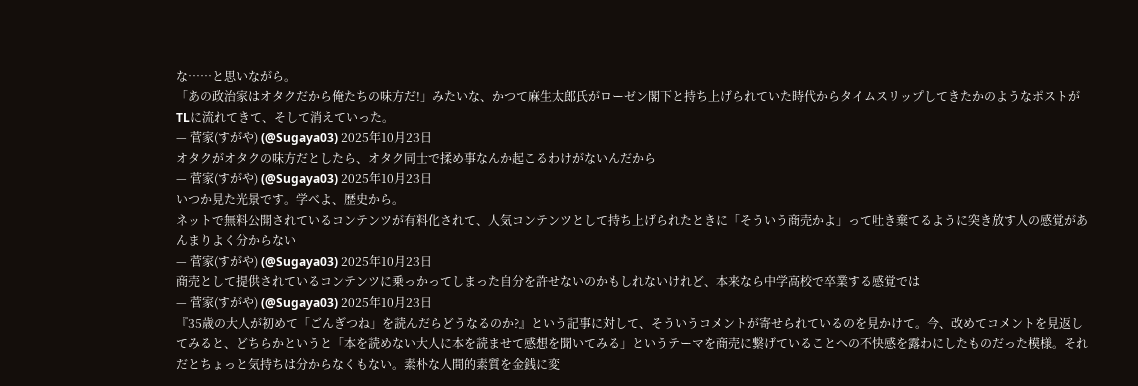な……と思いながら。
「あの政治家はオタクだから俺たちの味方だ!」みたいな、かつて麻生太郎氏がローゼン閣下と持ち上げられていた時代からタイムスリップしてきたかのようなポストがTLに流れてきて、そして消えていった。
— 菅家(すがや) (@Sugaya03) 2025年10月23日
オタクがオタクの味方だとしたら、オタク同士で揉め事なんか起こるわけがないんだから
— 菅家(すがや) (@Sugaya03) 2025年10月23日
いつか見た光景です。学べよ、歴史から。
ネットで無料公開されているコンテンツが有料化されて、人気コンテンツとして持ち上げられたときに「そういう商売かよ」って吐き棄てるように突き放す人の感覚があんまりよく分からない
— 菅家(すがや) (@Sugaya03) 2025年10月23日
商売として提供されているコンテンツに乗っかってしまった自分を許せないのかもしれないけれど、本来なら中学高校で卒業する感覚では
— 菅家(すがや) (@Sugaya03) 2025年10月23日
『35歳の大人が初めて「ごんぎつね」を読んだらどうなるのか?』という記事に対して、そういうコメントが寄せられているのを見かけて。今、改めてコメントを見返してみると、どちらかというと「本を読めない大人に本を読ませて感想を聞いてみる」というテーマを商売に繋げていることへの不快感を露わにしたものだった模様。それだとちょっと気持ちは分からなくもない。素朴な人間的素質を金銭に変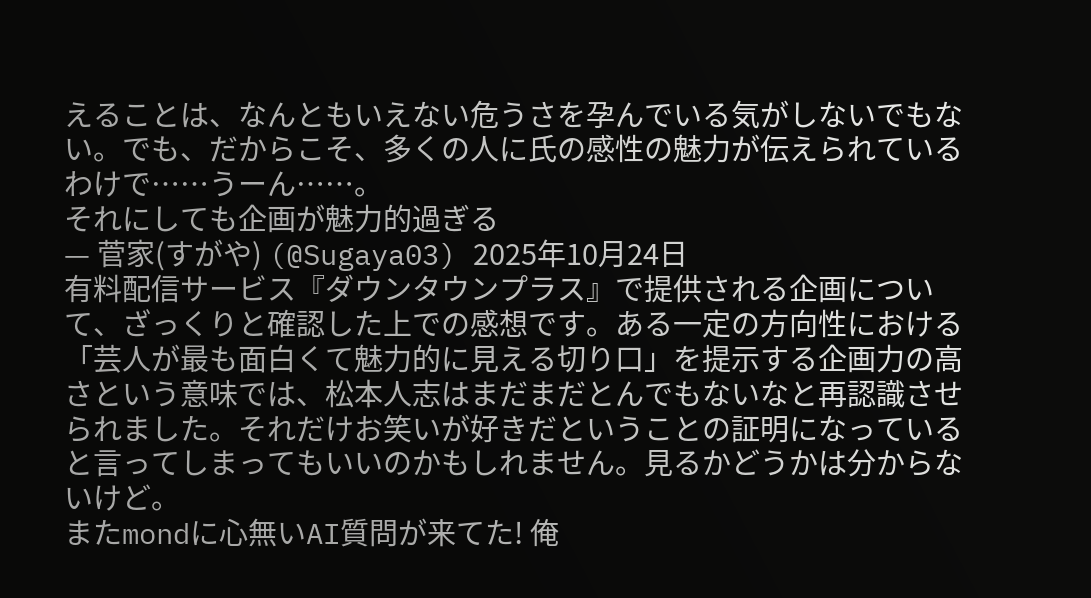えることは、なんともいえない危うさを孕んでいる気がしないでもない。でも、だからこそ、多くの人に氏の感性の魅力が伝えられているわけで……うーん……。
それにしても企画が魅力的過ぎる
— 菅家(すがや) (@Sugaya03) 2025年10月24日
有料配信サービス『ダウンタウンプラス』で提供される企画について、ざっくりと確認した上での感想です。ある一定の方向性における「芸人が最も面白くて魅力的に見える切り口」を提示する企画力の高さという意味では、松本人志はまだまだとんでもないなと再認識させられました。それだけお笑いが好きだということの証明になっていると言ってしまってもいいのかもしれません。見るかどうかは分からないけど。
またmondに心無いAI質問が来てた! 俺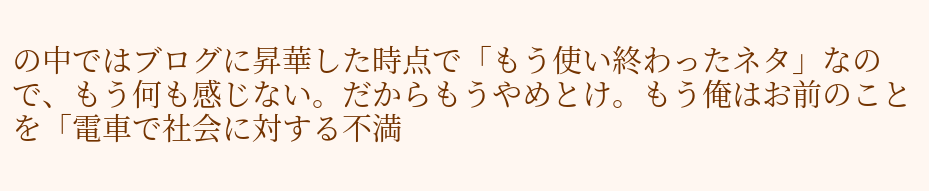の中ではブログに昇華した時点で「もう使い終わったネタ」なので、もう何も感じない。だからもうやめとけ。もう俺はお前のことを「電車で社会に対する不満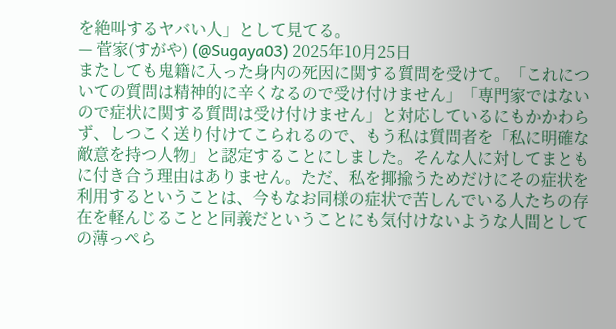を絶叫するヤバい人」として見てる。
— 菅家(すがや) (@Sugaya03) 2025年10月25日
またしても鬼籍に入った身内の死因に関する質問を受けて。「これについての質問は精神的に辛くなるので受け付けません」「専門家ではないので症状に関する質問は受け付けません」と対応しているにもかかわらず、しつこく送り付けてこられるので、もう私は質問者を「私に明確な敵意を持つ人物」と認定することにしました。そんな人に対してまともに付き合う理由はありません。ただ、私を揶揄うためだけにその症状を利用するということは、今もなお同様の症状で苦しんでいる人たちの存在を軽んじることと同義だということにも気付けないような人間としての薄っぺら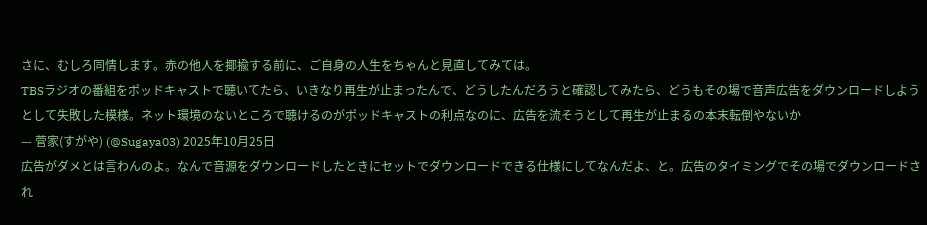さに、むしろ同情します。赤の他人を揶揄する前に、ご自身の人生をちゃんと見直してみては。
TBSラジオの番組をポッドキャストで聴いてたら、いきなり再生が止まったんで、どうしたんだろうと確認してみたら、どうもその場で音声広告をダウンロードしようとして失敗した模様。ネット環境のないところで聴けるのがポッドキャストの利点なのに、広告を流そうとして再生が止まるの本末転倒やないか
— 菅家(すがや) (@Sugaya03) 2025年10月25日
広告がダメとは言わんのよ。なんで音源をダウンロードしたときにセットでダウンロードできる仕様にしてなんだよ、と。広告のタイミングでその場でダウンロードされ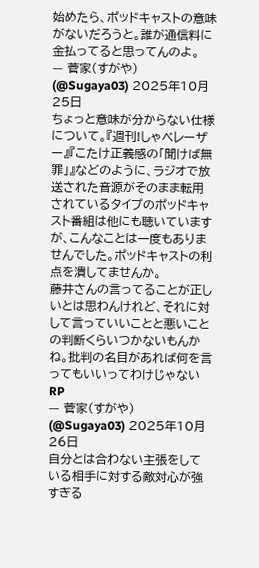始めたら、ポッドキャストの意味がないだろうと。誰が通信料に金払ってると思ってんのよ。
— 菅家(すがや) (@Sugaya03) 2025年10月25日
ちょっと意味が分からない仕様について。『週刊!しゃべレーザー』『こたけ正義感の「聞けば無罪」』などのように、ラジオで放送された音源がそのまま転用されているタイプのポッドキャスト番組は他にも聴いていますが、こんなことは一度もありませんでした。ポッドキャストの利点を潰してませんか。
藤井さんの言ってることが正しいとは思わんけれど、それに対して言っていいことと悪いことの判断くらいつかないもんかね。批判の名目があれば何を言ってもいいってわけじゃないRP
— 菅家(すがや) (@Sugaya03) 2025年10月26日
自分とは合わない主張をしている相手に対する敵対心が強すぎる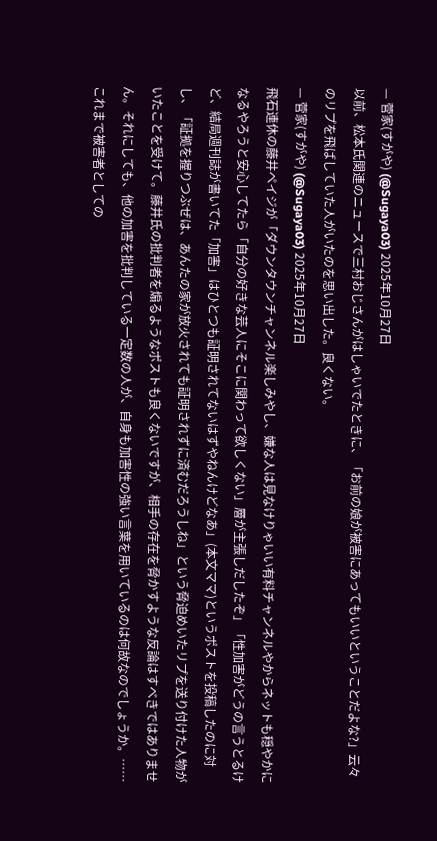— 菅家(すがや) (@Sugaya03) 2025年10月27日
以前、松本氏関連のニュースで三村おじさんがはしゃいでたときに、「お前の娘が被害にあってもいいということだよな?」云々のリプを飛ばしていた人がいたのを思い出した。良くない。
— 菅家(すがや) (@Sugaya03) 2025年10月27日
飛石連休の藤井ペイジが「ダウンタウンチャンネル楽しみやし、嫌な人は見なけりゃいい有料チャンネルやからネットも穏やかになるやろうと安心してたら「自分の好きな芸人にそこに関わって欲しくない」層が主張しだしたぞ」「性加害がどうの言うとるけど、結局週刊誌が書いてた「加害」はひとつも証明されてないはずやねんけどなあ」(本文ママ)というポストを投稿したのに対し、「証拠を握りつぶぜは、あんたの家が放火されても証明されずに済むだろうしね」という脅迫めいたリプを送り付けた人物がいたことを受けて。藤井氏の批判者を煽るようなポストも良くないですが、相手の存在を脅かすような反論はすべきではありません。それにしても、他の加害を批判している一定数の人が、自身も加害性の強い言葉を用いているのは何故なのでしょうか。……これまで被害者としての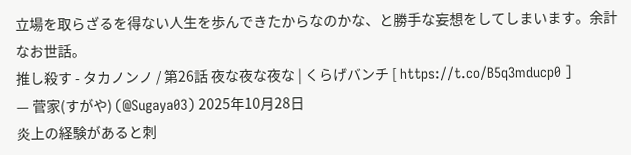立場を取らざるを得ない人生を歩んできたからなのかな、と勝手な妄想をしてしまいます。余計なお世話。
推し殺す - タカノンノ / 第26話 夜な夜な夜な | くらげバンチ [ https://t.co/B5q3mducp0 ]
— 菅家(すがや) (@Sugaya03) 2025年10月28日
炎上の経験があると刺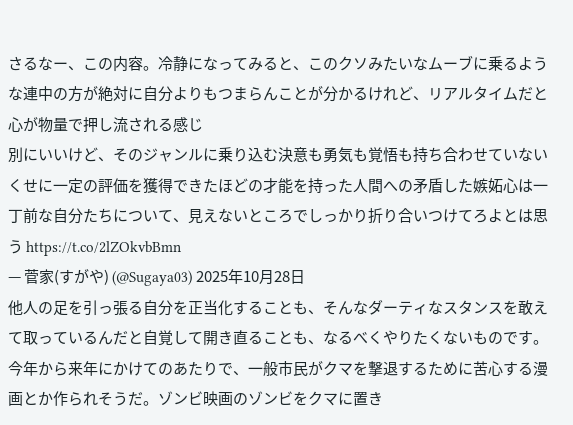さるなー、この内容。冷静になってみると、このクソみたいなムーブに乗るような連中の方が絶対に自分よりもつまらんことが分かるけれど、リアルタイムだと心が物量で押し流される感じ
別にいいけど、そのジャンルに乗り込む決意も勇気も覚悟も持ち合わせていないくせに一定の評価を獲得できたほどの才能を持った人間への矛盾した嫉妬心は一丁前な自分たちについて、見えないところでしっかり折り合いつけてろよとは思う https://t.co/2lZOkvbBmn
— 菅家(すがや) (@Sugaya03) 2025年10月28日
他人の足を引っ張る自分を正当化することも、そんなダーティなスタンスを敢えて取っているんだと自覚して開き直ることも、なるべくやりたくないものです。
今年から来年にかけてのあたりで、一般市民がクマを撃退するために苦心する漫画とか作られそうだ。ゾンビ映画のゾンビをクマに置き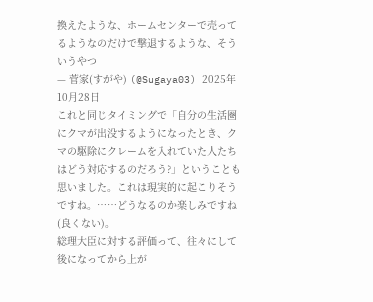換えたような、ホームセンターで売ってるようなのだけで撃退するような、そういうやつ
— 菅家(すがや) (@Sugaya03) 2025年10月28日
これと同じタイミングで「自分の生活圏にクマが出没するようになったとき、クマの駆除にクレームを入れていた人たちはどう対応するのだろう?」ということも思いました。これは現実的に起こりそうですね。……どうなるのか楽しみですね(良くない)。
総理大臣に対する評価って、往々にして後になってから上が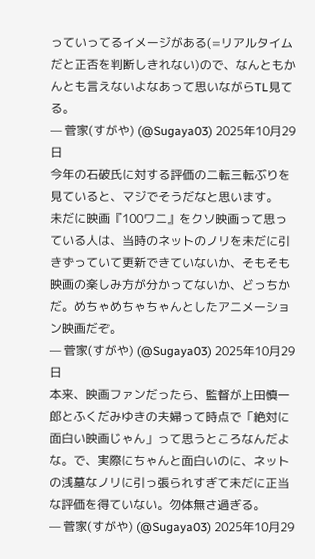っていってるイメージがある(=リアルタイムだと正否を判断しきれない)ので、なんともかんとも言えないよなあって思いながらTL見てる。
— 菅家(すがや) (@Sugaya03) 2025年10月29日
今年の石破氏に対する評価の二転三転ぶりを見ていると、マジでそうだなと思います。
未だに映画『100ワニ』をクソ映画って思っている人は、当時のネットのノリを未だに引きずっていて更新できていないか、そもそも映画の楽しみ方が分かってないか、どっちかだ。めちゃめちゃちゃんとしたアニメーション映画だぞ。
— 菅家(すがや) (@Sugaya03) 2025年10月29日
本来、映画ファンだったら、監督が上田慎一郎とふくだみゆきの夫婦って時点で「絶対に面白い映画じゃん」って思うところなんだよな。で、実際にちゃんと面白いのに、ネットの浅墓なノリに引っ張られすぎて未だに正当な評価を得ていない。勿体無さ過ぎる。
— 菅家(すがや) (@Sugaya03) 2025年10月29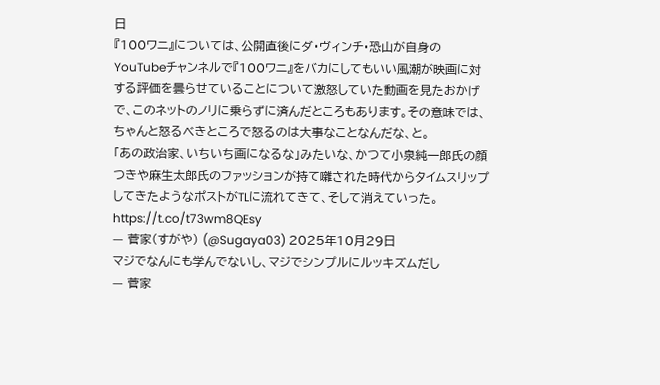日
『100ワニ』については、公開直後にダ・ヴィンチ・恐山が自身のYouTubeチャンネルで『100ワニ』をバカにしてもいい風潮が映画に対する評価を曇らせていることについて激怒していた動画を見たおかげで、このネットのノリに乗らずに済んだところもあります。その意味では、ちゃんと怒るべきところで怒るのは大事なことなんだな、と。
「あの政治家、いちいち画になるな」みたいな、かつて小泉純一郎氏の顔つきや麻生太郎氏のファッションが持て囃された時代からタイムスリップしてきたようなポストがTLに流れてきて、そして消えていった。 https://t.co/t73wm8QEsy
— 菅家(すがや) (@Sugaya03) 2025年10月29日
マジでなんにも学んでないし、マジでシンプルにルッキズムだし
— 菅家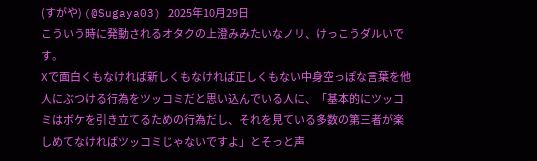(すがや) (@Sugaya03) 2025年10月29日
こういう時に発動されるオタクの上澄みみたいなノリ、けっこうダルいです。
Xで面白くもなければ新しくもなければ正しくもない中身空っぽな言葉を他人にぶつける行為をツッコミだと思い込んでいる人に、「基本的にツッコミはボケを引き立てるための行為だし、それを見ている多数の第三者が楽しめてなければツッコミじゃないですよ」とそっと声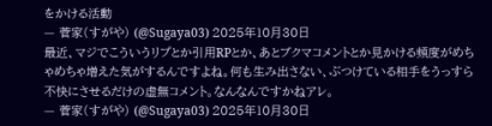をかける活動
— 菅家(すがや) (@Sugaya03) 2025年10月30日
最近、マジでこういうリプとか引用RPとか、あとブクマコメントとか見かける頻度がめちゃめちゃ増えた気がするんですよね。何も生み出さない、ぶつけている相手をうっすら不快にさせるだけの虚無コメント。なんなんですかねアレ。
— 菅家(すがや) (@Sugaya03) 2025年10月30日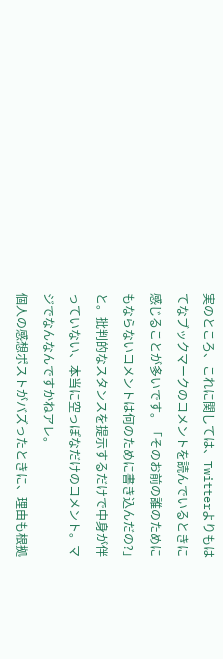実のところ、これに関しては、Twitterよりもはてなブックマークのコメントを読んでいるときに感じることが多いです。「そのお前の誰のためにもならないコメントは何のために書き込んだの?」と。批判的なスタンスを提示するだけで中身が伴っていない、本当に空っぽなだけのコメント。マジでなんなんですかねアレ。
個人の感想ポストがバズったときに、理由も根拠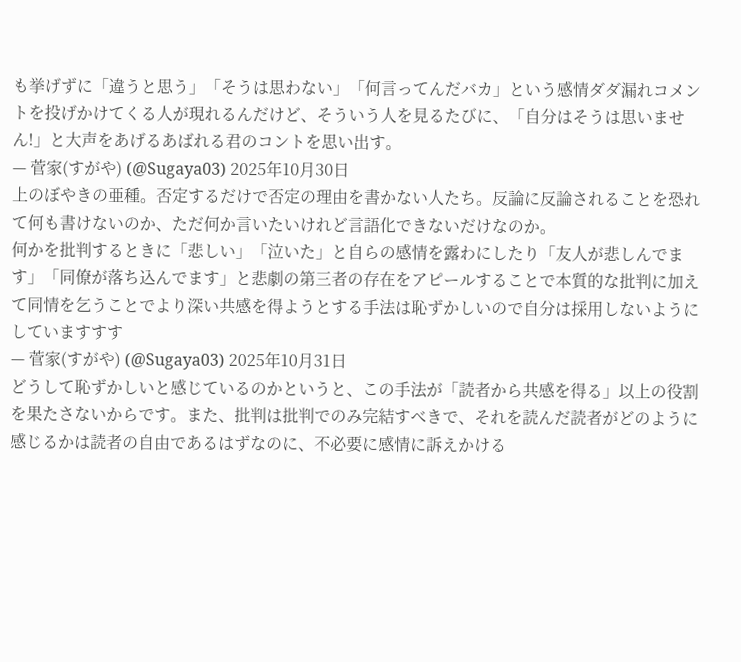も挙げずに「違うと思う」「そうは思わない」「何言ってんだバカ」という感情ダダ漏れコメントを投げかけてくる人が現れるんだけど、そういう人を見るたびに、「自分はそうは思いません!」と大声をあげるあばれる君のコントを思い出す。
— 菅家(すがや) (@Sugaya03) 2025年10月30日
上のぼやきの亜種。否定するだけで否定の理由を書かない人たち。反論に反論されることを恐れて何も書けないのか、ただ何か言いたいけれど言語化できないだけなのか。
何かを批判するときに「悲しい」「泣いた」と自らの感情を露わにしたり「友人が悲しんでます」「同僚が落ち込んでます」と悲劇の第三者の存在をアピールすることで本質的な批判に加えて同情を乞うことでより深い共感を得ようとする手法は恥ずかしいので自分は採用しないようにしていますすす
— 菅家(すがや) (@Sugaya03) 2025年10月31日
どうして恥ずかしいと感じているのかというと、この手法が「読者から共感を得る」以上の役割を果たさないからです。また、批判は批判でのみ完結すべきで、それを読んだ読者がどのように感じるかは読者の自由であるはずなのに、不必要に感情に訴えかける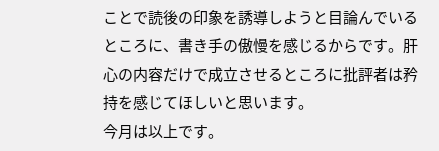ことで読後の印象を誘導しようと目論んでいるところに、書き手の傲慢を感じるからです。肝心の内容だけで成立させるところに批評者は矜持を感じてほしいと思います。
今月は以上です。